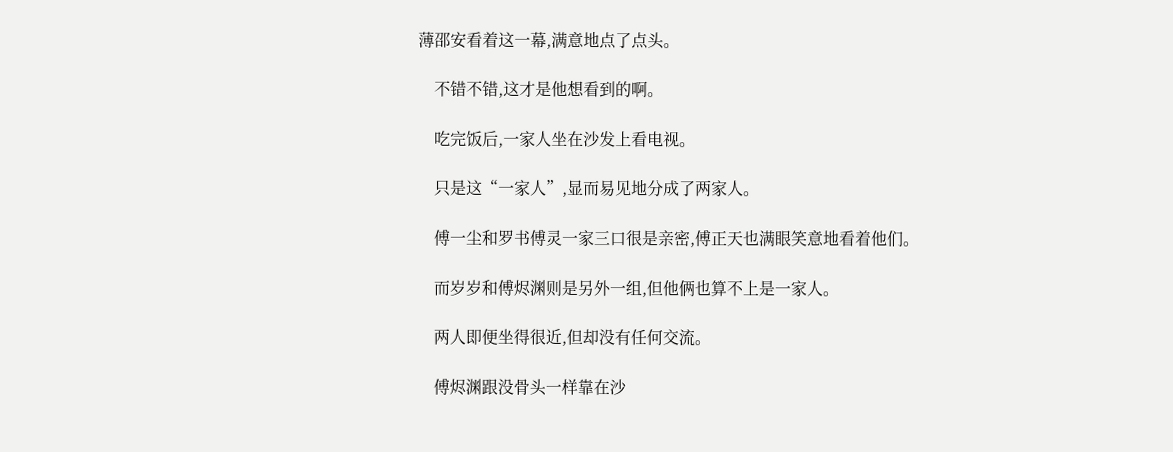薄邵安看着这一幕,满意地点了点头。

    不错不错,这才是他想看到的啊。

    吃完饭后,一家人坐在沙发上看电视。

    只是这“一家人”,显而易见地分成了两家人。

    傅一尘和罗书傅灵一家三口很是亲密,傅正天也满眼笑意地看着他们。

    而岁岁和傅烬渊则是另外一组,但他俩也算不上是一家人。

    两人即便坐得很近,但却没有任何交流。

    傅烬渊跟没骨头一样靠在沙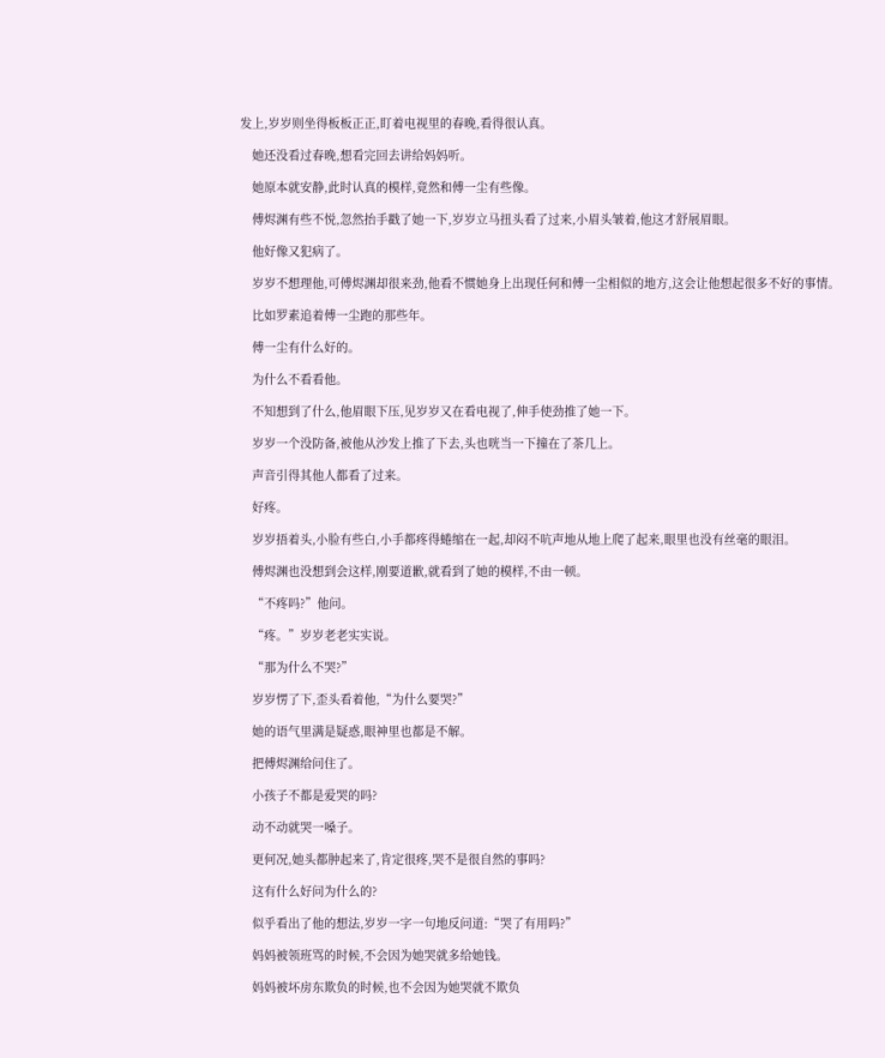发上,岁岁则坐得板板正正,盯着电视里的春晚,看得很认真。

    她还没看过春晚,想看完回去讲给妈妈听。

    她原本就安静,此时认真的模样,竟然和傅一尘有些像。

    傅烬渊有些不悦,忽然抬手戳了她一下,岁岁立马扭头看了过来,小眉头皱着,他这才舒展眉眼。

    他好像又犯病了。

    岁岁不想理他,可傅烬渊却很来劲,他看不惯她身上出现任何和傅一尘相似的地方,这会让他想起很多不好的事情。

    比如罗素追着傅一尘跑的那些年。

    傅一尘有什么好的。

    为什么不看看他。

    不知想到了什么,他眉眼下压,见岁岁又在看电视了,伸手使劲推了她一下。

    岁岁一个没防备,被他从沙发上推了下去,头也咣当一下撞在了茶几上。

    声音引得其他人都看了过来。

    好疼。

    岁岁捂着头,小脸有些白,小手都疼得蜷缩在一起,却闷不吭声地从地上爬了起来,眼里也没有丝毫的眼泪。

    傅烬渊也没想到会这样,刚要道歉,就看到了她的模样,不由一顿。

    “不疼吗?”他问。

    “疼。”岁岁老老实实说。

    “那为什么不哭?”

    岁岁愣了下,歪头看着他,“为什么要哭?”

    她的语气里满是疑惑,眼神里也都是不解。

    把傅烬渊给问住了。

    小孩子不都是爱哭的吗?

    动不动就哭一嗓子。

    更何况,她头都肿起来了,肯定很疼,哭不是很自然的事吗?

    这有什么好问为什么的?

    似乎看出了他的想法,岁岁一字一句地反问道:“哭了有用吗?”

    妈妈被领班骂的时候,不会因为她哭就多给她钱。

    妈妈被坏房东欺负的时候,也不会因为她哭就不欺负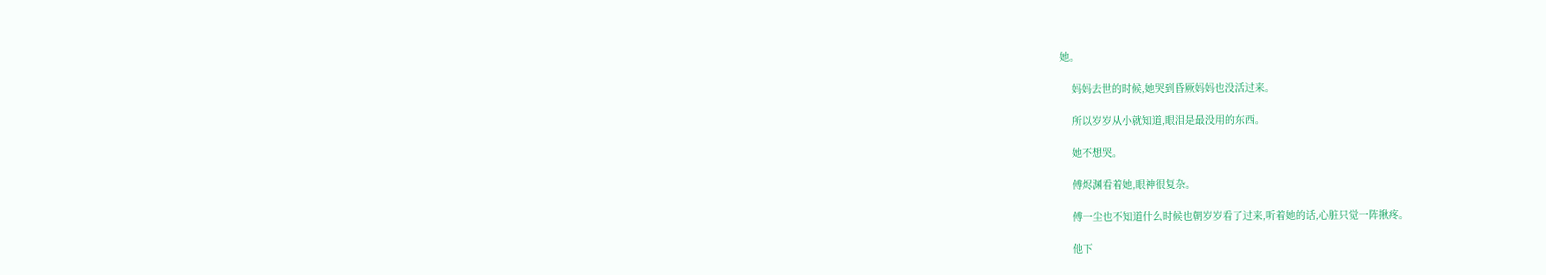她。

    妈妈去世的时候,她哭到昏厥妈妈也没活过来。

    所以岁岁从小就知道,眼泪是最没用的东西。

    她不想哭。

    傅烬渊看着她,眼神很复杂。

    傅一尘也不知道什么时候也朝岁岁看了过来,听着她的话,心脏只觉一阵揪疼。

    他下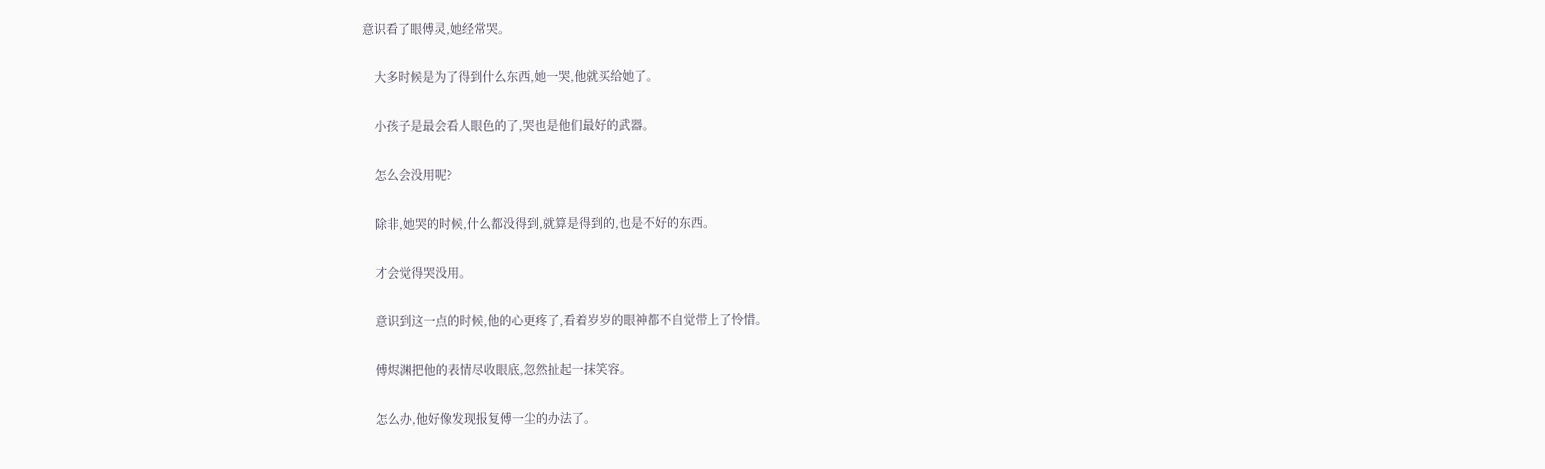意识看了眼傅灵,她经常哭。

    大多时候是为了得到什么东西,她一哭,他就买给她了。

    小孩子是最会看人眼色的了,哭也是他们最好的武器。

    怎么会没用呢?

    除非,她哭的时候,什么都没得到,就算是得到的,也是不好的东西。

    才会觉得哭没用。

    意识到这一点的时候,他的心更疼了,看着岁岁的眼神都不自觉带上了怜惜。

    傅烬渊把他的表情尽收眼底,忽然扯起一抹笑容。

    怎么办,他好像发现报复傅一尘的办法了。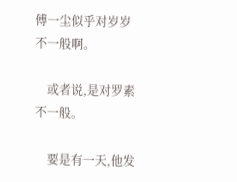傅一尘似乎对岁岁不一般啊。

    或者说,是对罗素不一般。

    要是有一天,他发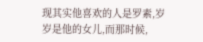现其实他喜欢的人是罗素,岁岁是他的女儿,而那时候,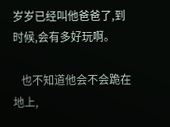岁岁已经叫他爸爸了,到时候,会有多好玩啊。

    也不知道他会不会跪在地上,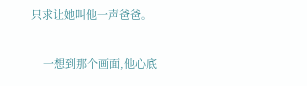只求让她叫他一声爸爸。

    一想到那个画面,他心底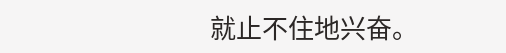就止不住地兴奋。